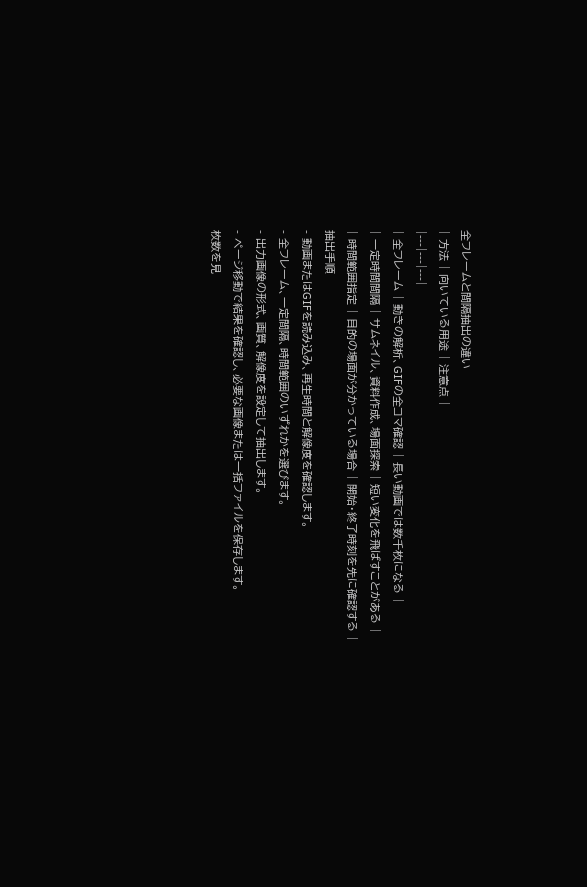全フレームと間隔抽出の違い
| 方法 | 向いている用途 | 注意点 |
|---|---|---|
| 全フレーム | 動きの解析、GIFの全コマ確認 | 長い動画では数千枚になる |
| 一定時間間隔 | サムネイル、資料作成、場面探索 | 短い変化を飛ばすことがある |
| 時間範囲指定 | 目的の場面が分かっている場合 | 開始・終了時刻を先に確認する |
抽出手順
- 動画またはGIFを読み込み、再生時間と解像度を確認します。
- 全フレーム、一定間隔、時間範囲のいずれかを選びます。
- 出力画像の形式、画質、解像度を設定して抽出します。
- ページ移動で結果を確認し、必要な画像または一括ファイルを保存します。
枚数を見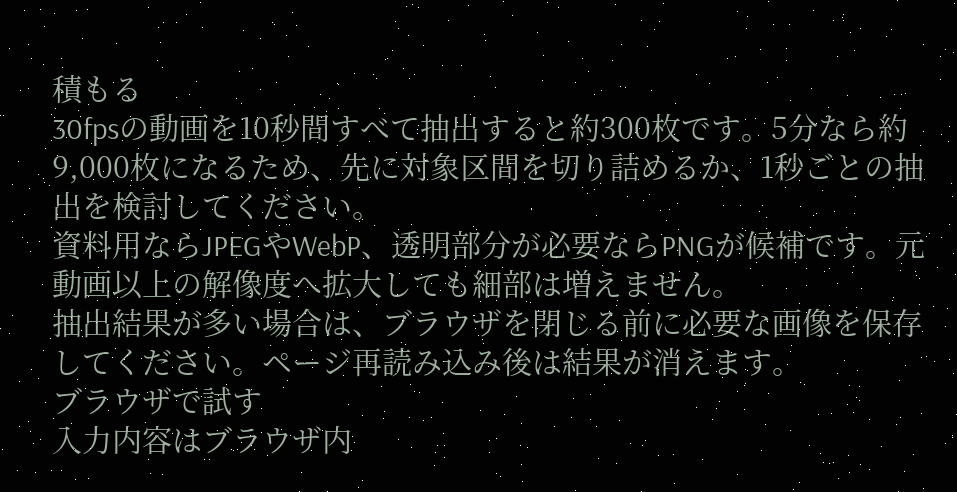積もる
30fpsの動画を10秒間すべて抽出すると約300枚です。5分なら約9,000枚になるため、先に対象区間を切り詰めるか、1秒ごとの抽出を検討してください。
資料用ならJPEGやWebP、透明部分が必要ならPNGが候補です。元動画以上の解像度へ拡大しても細部は増えません。
抽出結果が多い場合は、ブラウザを閉じる前に必要な画像を保存してください。ページ再読み込み後は結果が消えます。
ブラウザで試す
入力内容はブラウザ内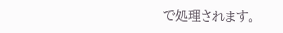で処理されます。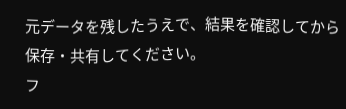元データを残したうえで、結果を確認してから保存・共有してください。
フ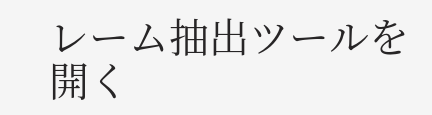レーム抽出ツールを開く